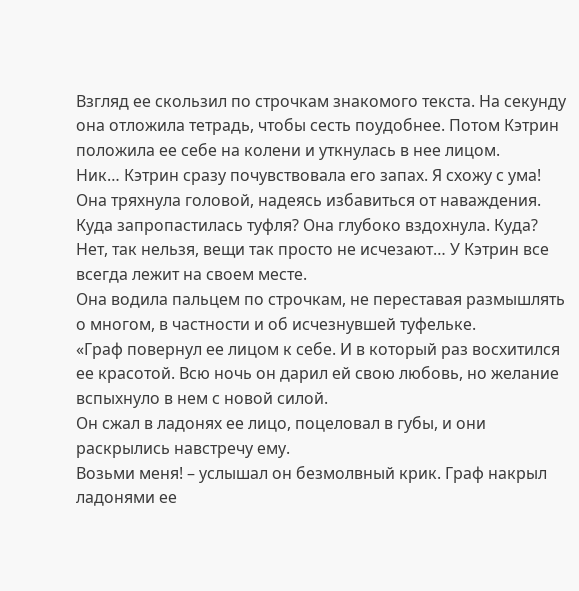Взгляд ее скользил по строчкам знакомого текста. На секунду она отложила тетрадь, чтобы сесть поудобнее. Потом Кэтрин положила ее себе на колени и уткнулась в нее лицом.
Ник… Кэтрин сразу почувствовала его запах. Я схожу с ума! Она тряхнула головой, надеясь избавиться от наваждения.
Куда запропастилась туфля? Она глубоко вздохнула. Куда? Нет, так нельзя, вещи так просто не исчезают… У Кэтрин все всегда лежит на своем месте.
Она водила пальцем по строчкам, не переставая размышлять о многом, в частности и об исчезнувшей туфельке.
«Граф повернул ее лицом к себе. И в который раз восхитился ее красотой. Всю ночь он дарил ей свою любовь, но желание вспыхнуло в нем с новой силой.
Он сжал в ладонях ее лицо, поцеловал в губы, и они раскрылись навстречу ему.
Возьми меня! – услышал он безмолвный крик. Граф накрыл ладонями ее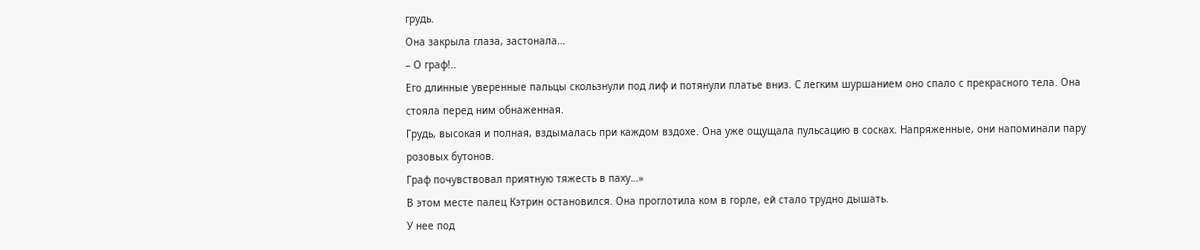грудь.
Она закрыла глаза, застонала…
– О граф!..
Его длинные уверенные пальцы скользнули под лиф и потянули платье вниз. С легким шуршанием оно спало с прекрасного тела. Она стояла перед ним обнаженная.
Грудь, высокая и полная, вздымалась при каждом вздохе. Она уже ощущала пульсацию в сосках. Напряженные, они напоминали пару розовых бутонов.
Граф почувствовал приятную тяжесть в паху…»
В этом месте палец Кэтрин остановился. Она проглотила ком в горле, ей стало трудно дышать.
У нее под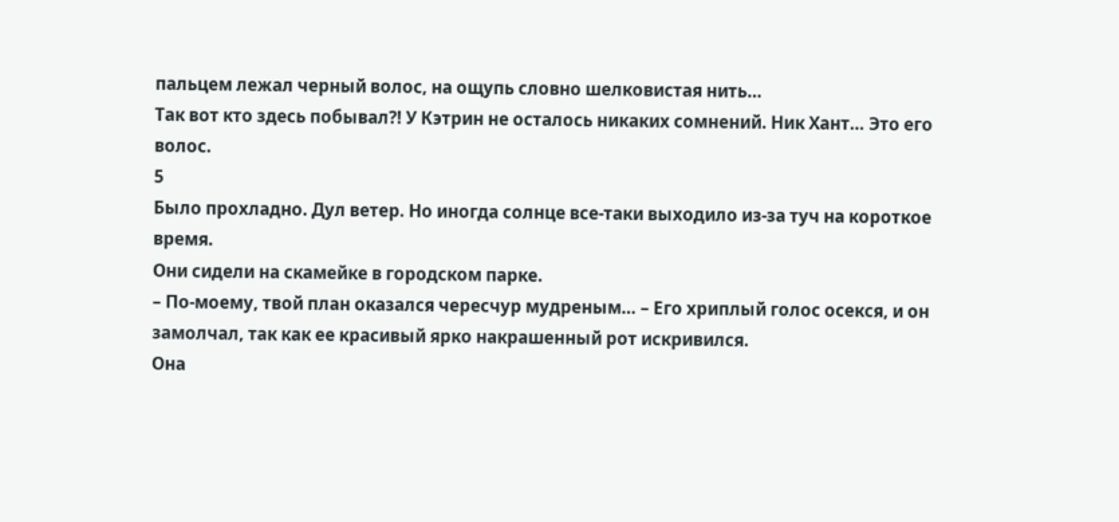пальцем лежал черный волос, на ощупь словно шелковистая нить…
Так вот кто здесь побывал?! У Кэтрин не осталось никаких сомнений. Ник Хант… Это его волос.
5
Было прохладно. Дул ветер. Но иногда солнце все-таки выходило из-за туч на короткое время.
Они сидели на скамейке в городском парке.
– По-моему, твой план оказался чересчур мудреным… – Его хриплый голос осекся, и он замолчал, так как ее красивый ярко накрашенный рот искривился.
Она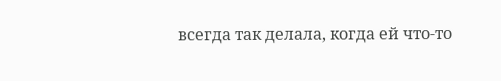всегда так делала, когда ей что-то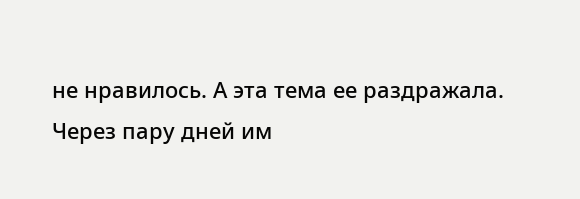не нравилось. А эта тема ее раздражала. Через пару дней им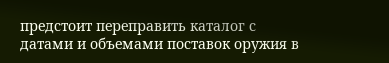предстоит переправить каталог с датами и объемами поставок оружия в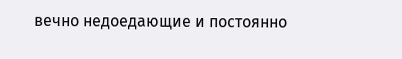вечно недоедающие и постоянно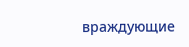враждующие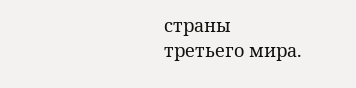страны третьего мира.